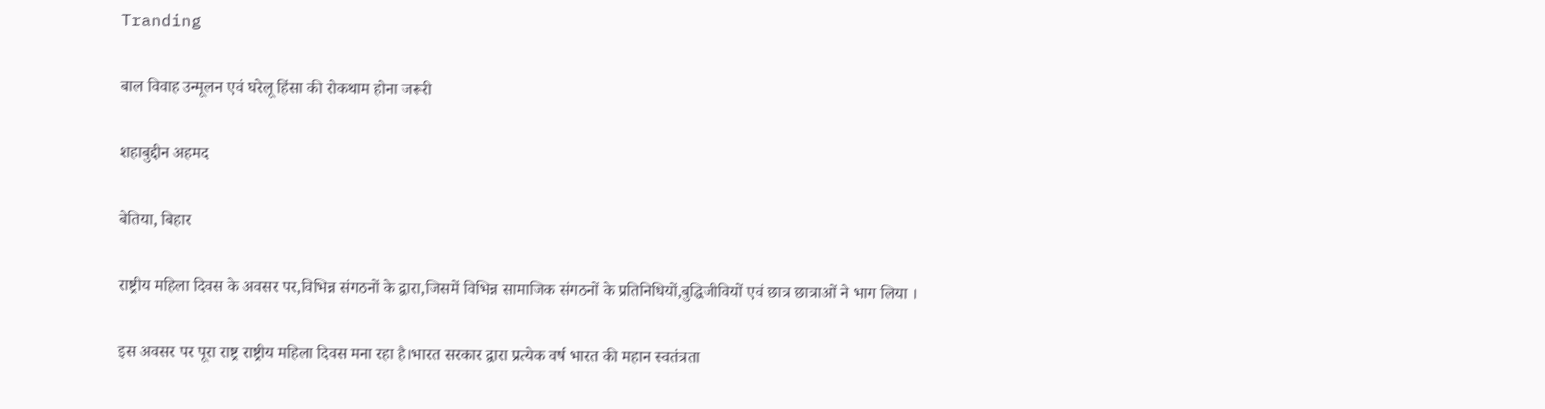Tranding

बाल विवाह उन्मूलन एवं घरेलू हिंसा की रोकथाम होना जरूरी

शहाबुद्दीन अहमद

बेतिया, बिहार

राष्ट्रीय महिला दिवस के अवसर पर,विभिन्न संगठनों के द्वारा,जिसमें विभिन्न सामाजिक संगठनों के प्रतिनिधियों,बुद्धिजीवियों एवं छात्र छात्राओं ने भाग लिया ।

इस अवसर पर पूरा राष्ट्र राष्ट्रीय महिला दिवस मना रहा है।भारत सरकार द्वारा प्रत्येक वर्ष भारत की महान स्वतंत्रता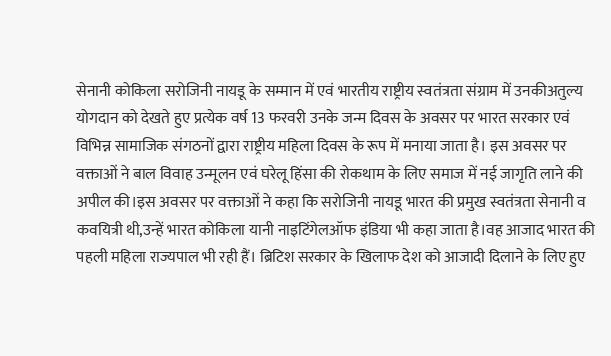सेनानी कोकिला सरोजिनी नायडू के सम्मान में एवं भारतीय राष्ट्रीय स्वतंत्रता संग्राम में उनकीअतुल्य योगदान को देखते हुए प्रत्येक वर्ष 13 फरवरी उनके जन्म दिवस के अवसर पर भारत सरकार एवं विभिन्न सामाजिक संगठनों द्वारा राष्ट्रीय महिला दिवस के रूप में मनाया जाता है। इस अवसर पर वक्ताओं ने बाल विवाह उन्मूलन एवं घरेलू हिंसा की रोकथाम के लिए समाज में नई जागृति लाने की अपील की।इस अवसर पर वक्ताओं ने कहा कि सरोजिनी नायडू भारत की प्रमुख स्वतंत्रता सेनानी व कवयित्री थी,उन्हें भारत कोकिला यानी नाइटिंगेलऑफ इंडिया भी कहा जाता है।वह आजाद भारत की पहली महिला राज्यपाल भी रही हैं। ब्रिटिश सरकार के खिलाफ देश को आजादी दिलाने के लिए हुए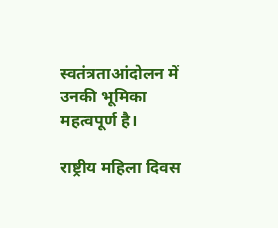स्वतंत्रताआंदोलन में उनकी भूमिका महत्वपूर्ण है।

राष्ट्रीय महिला दिवस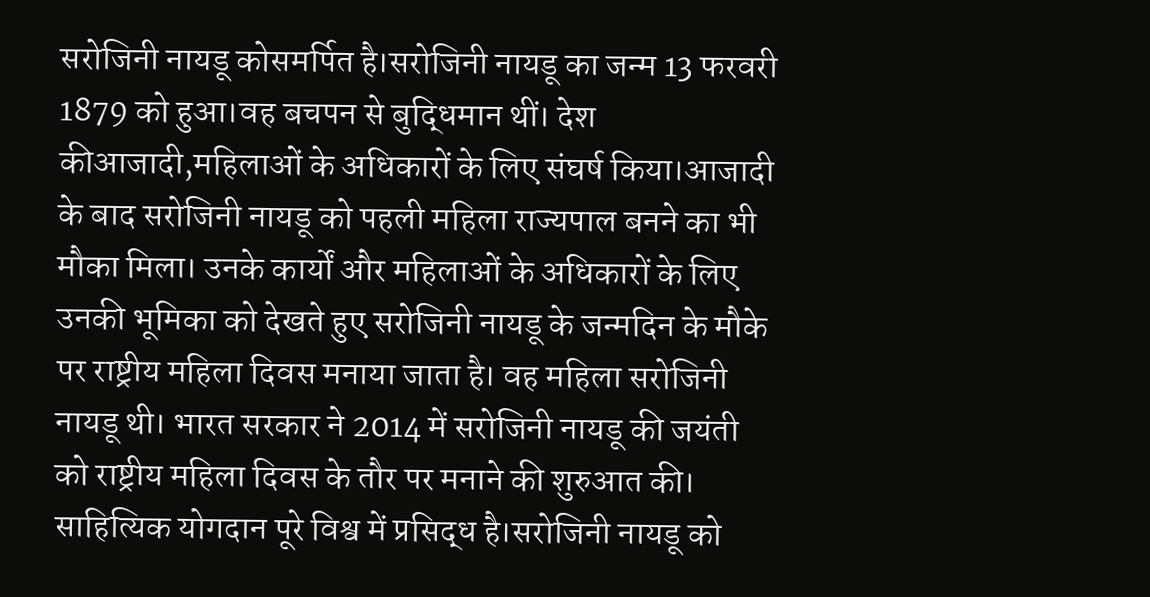सरोजिनी नायडू कोसमर्पित है।सरोजिनी नायडू का जन्म 13 फरवरी 1879 को हुआ।वह बचपन से बुद्धिमान थीं। देश कीआजादी,महिलाओं के अधिकारों के लिए संघर्ष किया।आजादी के बाद सरोजिनी नायडू को पहली महिला राज्यपाल बनने का भी मौका मिला। उनके कार्यों और महिलाओं के अधिकारों के लिए उनकी भूमिका को देखते हुए सरोजिनी नायडू के जन्मदिन के मौके पर राष्ट्रीय महिला दिवस मनाया जाता है। वह महिला सरोजिनी नायडू थी। भारत सरकार ने 2014 में सरोजिनी नायडू की जयंती को राष्ट्रीय महिला दिवस के तौर पर मनाने की शुरुआत की। साहित्यिक योगदान पूरे विश्व में प्रसिद्ध है।सरोजिनी नायडू को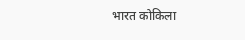भारत कोकिला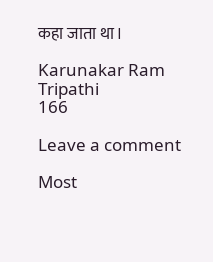कहा जाता था।

Karunakar Ram Tripathi
166

Leave a comment

Most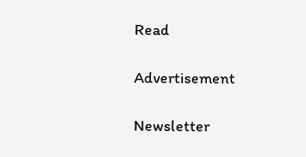Read

Advertisement

Newsletter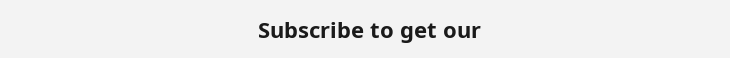Subscribe to get our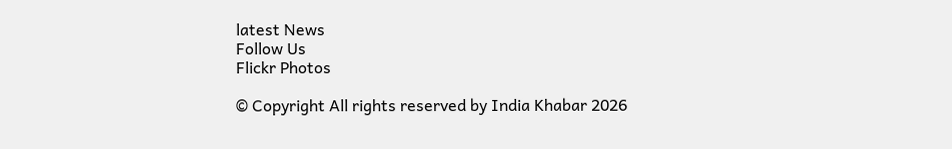latest News
Follow Us
Flickr Photos

© Copyright All rights reserved by India Khabar 2026